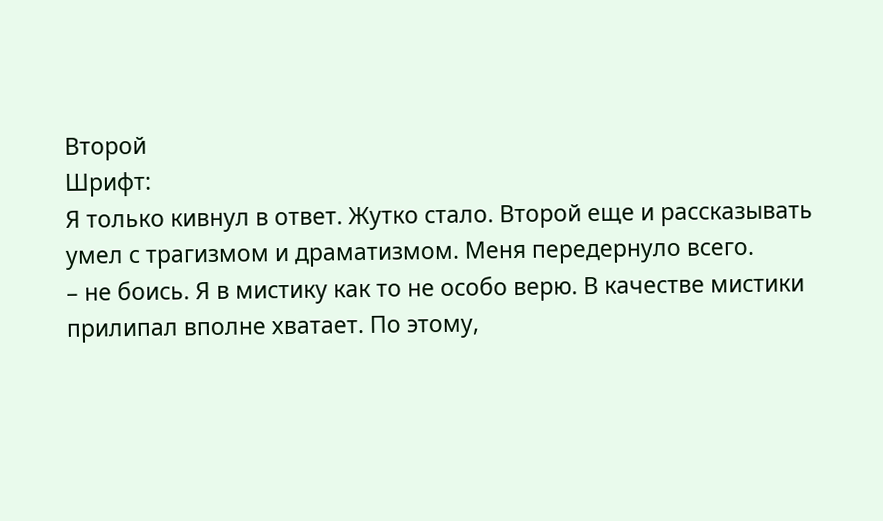Второй
Шрифт:
Я только кивнул в ответ. Жутко стало. Второй еще и рассказывать умел с трагизмом и драматизмом. Меня передернуло всего.
– не боись. Я в мистику как то не особо верю. В качестве мистики прилипал вполне хватает. По этому,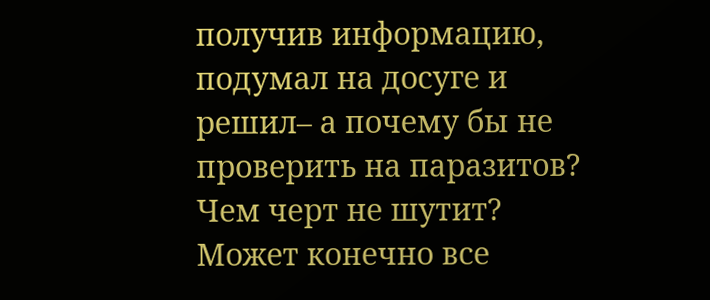получив информацию, подумал на досуге и решил– а почему бы не проверить на паразитов? Чем черт не шутит? Может конечно все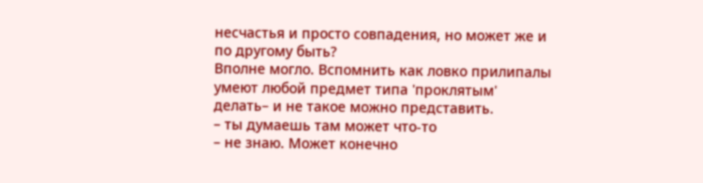несчастья и просто совпадения, но может же и по другому быть?
Вполне могло. Вспомнить как ловко прилипалы умеют любой предмет типа 'проклятым' делать– и не такое можно представить.
– ты думаешь там может что-то
– не знаю. Может конечно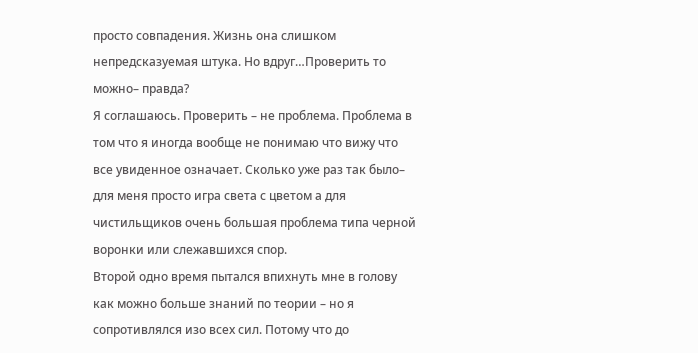просто совпадения. Жизнь она слишком непредсказуемая штука. Но вдруг…Проверить то можно– правда?
Я соглашаюсь. Проверить – не проблема. Проблема в том что я иногда вообще не понимаю что вижу что все увиденное означает. Сколько уже раз так было– для меня просто игра света с цветом а для чистильщиков очень большая проблема типа черной воронки или слежавшихся спор.
Второй одно время пытался впихнуть мне в голову как можно больше знаний по теории – но я сопротивлялся изо всех сил. Потому что до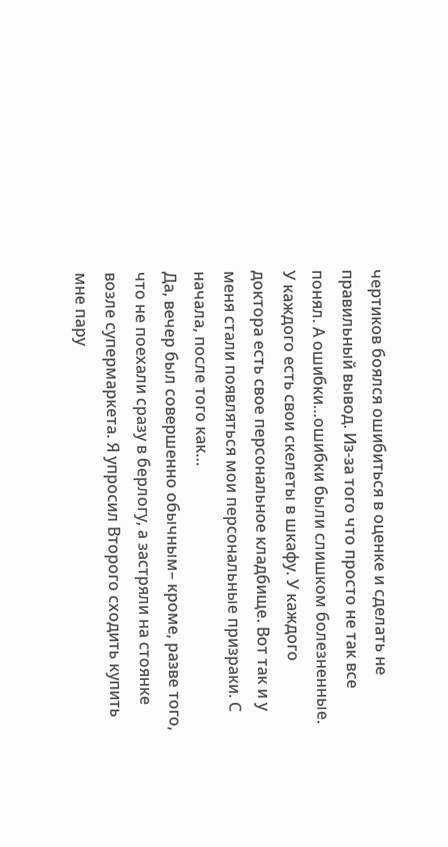чертиков боялся ошибиться в оценке и сделать не правильный вывод. Из-за того что просто не так все понял. А ошибки…ошибки были слишком болезненные.
У каждого есть свои скелеты в шкафу. У каждого доктора есть свое персональное кладбище. Вот так и у меня стали появляться мои персональные призраки. С начала, после того как…
Да, вечер был совершенно обычным– кроме, разве того, что не поехали сразу в берлогу, а застряли на стоянке возле супермаркета. Я упросил Второго сходить купить мне пару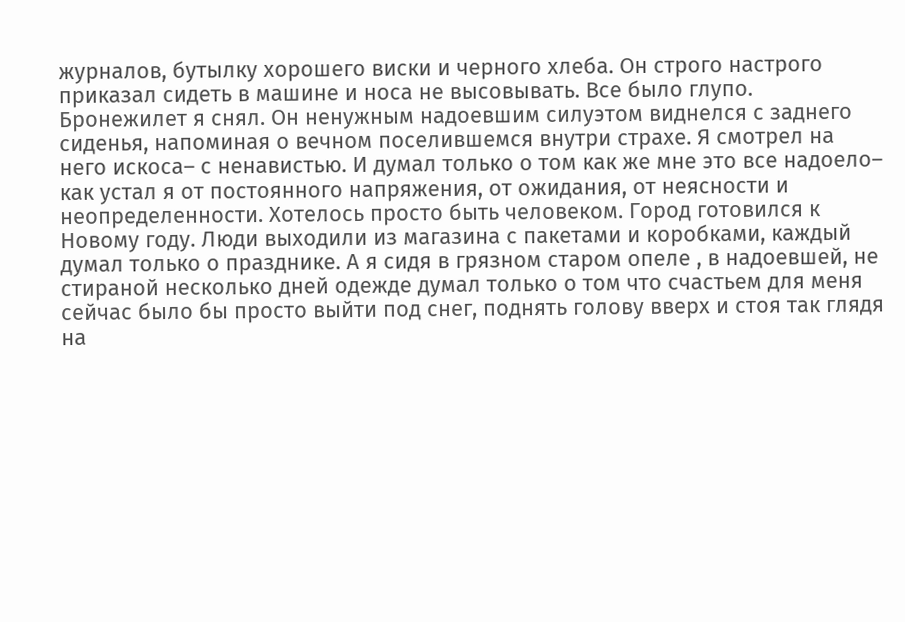журналов, бутылку хорошего виски и черного хлеба. Он строго настрого приказал сидеть в машине и носа не высовывать. Все было глупо. Бронежилет я снял. Он ненужным надоевшим силуэтом виднелся с заднего сиденья, напоминая о вечном поселившемся внутри страхе. Я смотрел на него искоса– с ненавистью. И думал только о том как же мне это все надоело– как устал я от постоянного напряжения, от ожидания, от неясности и неопределенности. Хотелось просто быть человеком. Город готовился к Новому году. Люди выходили из магазина с пакетами и коробками, каждый думал только о празднике. А я сидя в грязном старом опеле , в надоевшей, не стираной несколько дней одежде думал только о том что счастьем для меня сейчас было бы просто выйти под снег, поднять голову вверх и стоя так глядя на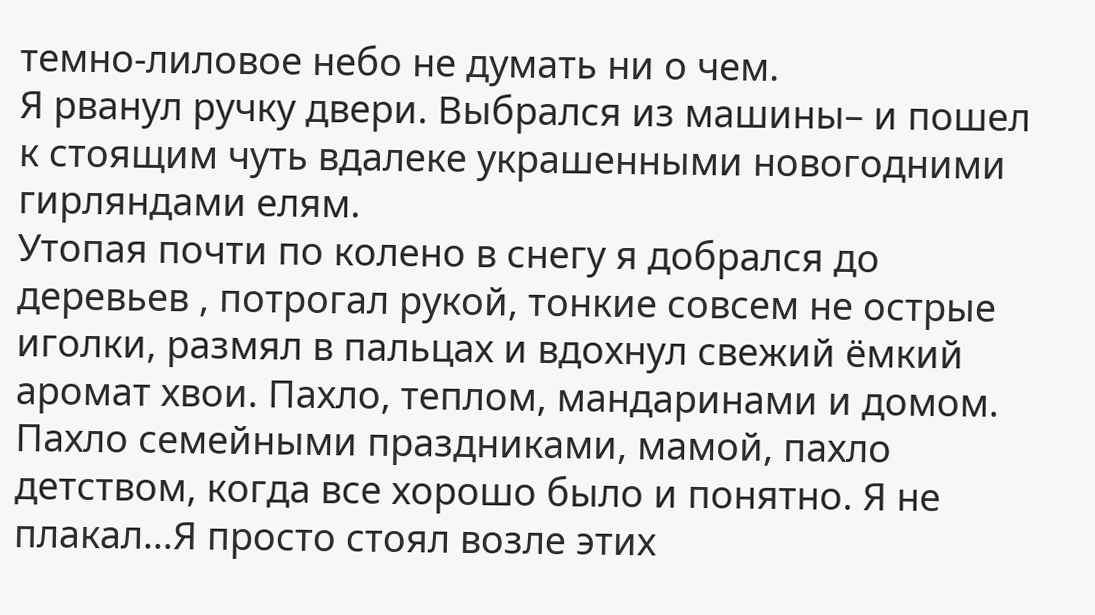темно-лиловое небо не думать ни о чем.
Я рванул ручку двери. Выбрался из машины– и пошел к стоящим чуть вдалеке украшенными новогодними гирляндами елям.
Утопая почти по колено в снегу я добрался до деревьев , потрогал рукой, тонкие совсем не острые иголки, размял в пальцах и вдохнул свежий ёмкий аромат хвои. Пахло, теплом, мандаринами и домом. Пахло семейными праздниками, мамой, пахло детством, когда все хорошо было и понятно. Я не плакал…Я просто стоял возле этих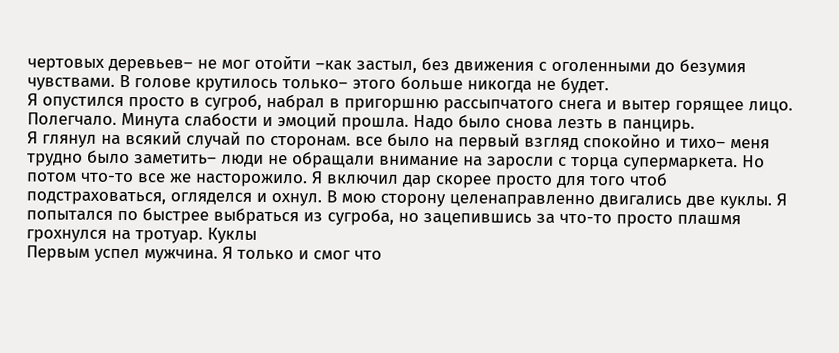чертовых деревьев– не мог отойти –как застыл, без движения с оголенными до безумия чувствами. В голове крутилось только– этого больше никогда не будет.
Я опустился просто в сугроб, набрал в пригоршню рассыпчатого снега и вытер горящее лицо. Полегчало. Минута слабости и эмоций прошла. Надо было снова лезть в панцирь.
Я глянул на всякий случай по сторонам. все было на первый взгляд спокойно и тихо– меня трудно было заметить– люди не обращали внимание на заросли с торца супермаркета. Но потом что-то все же насторожило. Я включил дар скорее просто для того чтоб подстраховаться, огляделся и охнул. В мою сторону целенаправленно двигались две куклы. Я попытался по быстрее выбраться из сугроба, но зацепившись за что-то просто плашмя грохнулся на тротуар. Куклы
Первым успел мужчина. Я только и смог что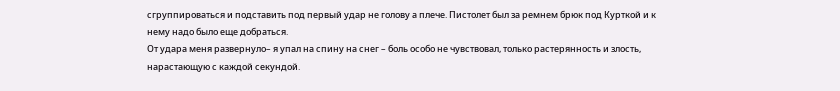сгруппироваться и подставить под первый удар не голову а плече. Пистолет был за ремнем брюк под Курткой и к нему надо было еще добраться.
От удара меня развернуло– я упал на спину на снег – боль особо не чувствовал, только растерянность и злость, нарастающую с каждой секундой.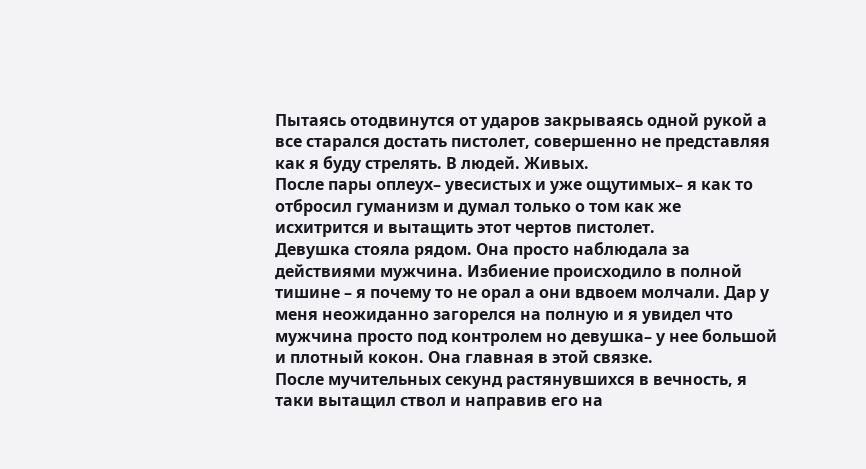Пытаясь отодвинутся от ударов закрываясь одной рукой а все старался достать пистолет, совершенно не представляя как я буду стрелять. В людей. Живых.
После пары оплеух– увесистых и уже ощутимых– я как то отбросил гуманизм и думал только о том как же исхитрится и вытащить этот чертов пистолет.
Девушка стояла рядом. Она просто наблюдала за действиями мужчина. Избиение происходило в полной тишине – я почему то не орал а они вдвоем молчали. Дар у меня неожиданно загорелся на полную и я увидел что мужчина просто под контролем но девушка– у нее большой и плотный кокон. Она главная в этой связке.
После мучительных секунд растянувшихся в вечность, я таки вытащил ствол и направив его на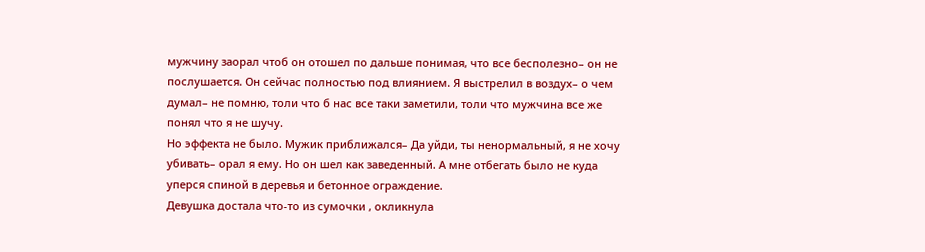мужчину заорал чтоб он отошел по дальше понимая, что все бесполезно– он не послушается. Он сейчас полностью под влиянием. Я выстрелил в воздух– о чем думал– не помню, толи что б нас все таки заметили, толи что мужчина все же понял что я не шучу.
Но эффекта не было. Мужик приближался– Да уйди, ты ненормальный, я не хочу убивать– орал я ему. Но он шел как заведенный. А мне отбегать было не куда уперся спиной в деревья и бетонное ограждение.
Девушка достала что-то из сумочки , окликнула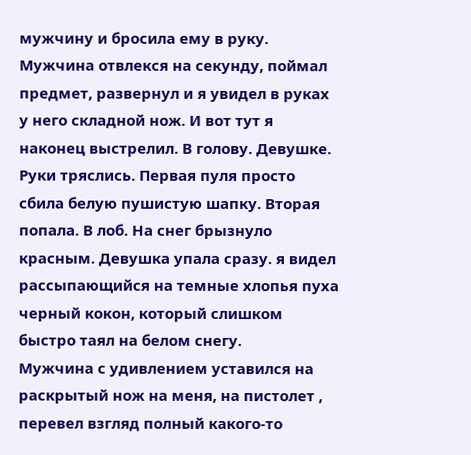мужчину и бросила ему в руку. Мужчина отвлекся на секунду, поймал предмет, развернул и я увидел в руках у него складной нож. И вот тут я наконец выстрелил. В голову. Девушке. Руки тряслись. Первая пуля просто сбила белую пушистую шапку. Вторая попала. В лоб. На снег брызнуло красным. Девушка упала сразу. я видел рассыпающийся на темные хлопья пуха черный кокон, который слишком быстро таял на белом снегу.
Мужчина с удивлением уставился на раскрытый нож на меня, на пистолет , перевел взгляд полный какого-то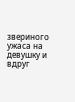звериного ужаса на девушку и вдруг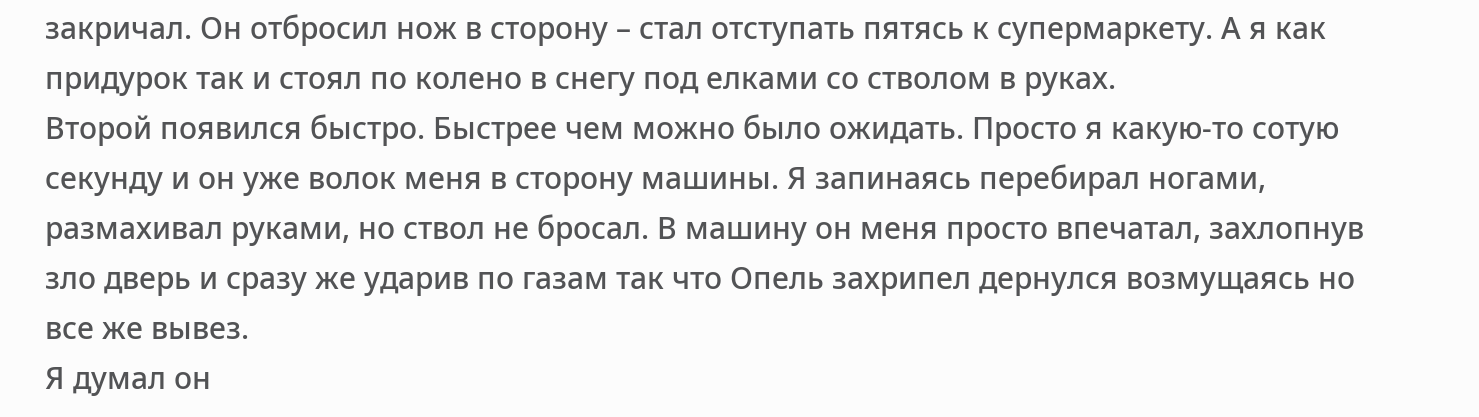закричал. Он отбросил нож в сторону – стал отступать пятясь к супермаркету. А я как придурок так и стоял по колено в снегу под елками со стволом в руках.
Второй появился быстро. Быстрее чем можно было ожидать. Просто я какую-то сотую секунду и он уже волок меня в сторону машины. Я запинаясь перебирал ногами, размахивал руками, но ствол не бросал. В машину он меня просто впечатал, захлопнув зло дверь и сразу же ударив по газам так что Опель захрипел дернулся возмущаясь но все же вывез.
Я думал он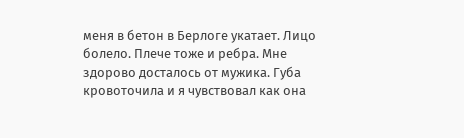меня в бетон в Берлоге укатает. Лицо болело. Плече тоже и ребра. Мне здорово досталось от мужика. Губа кровоточила и я чувствовал как она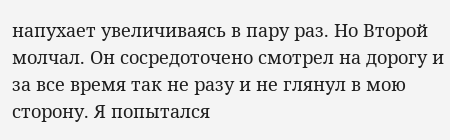напухает увеличиваясь в пару раз. Но Второй молчал. Он сосредоточено смотрел на дорогу и за все время так не разу и не глянул в мою сторону. Я попытался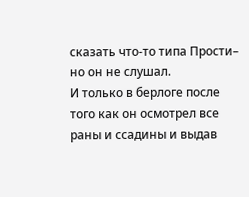сказать что-то типа Прости– но он не слушал.
И только в берлоге после того как он осмотрел все раны и ссадины и выдав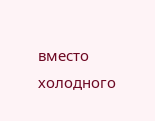вместо холодного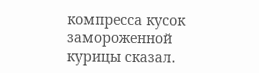компресса кусок замороженной курицы сказал.